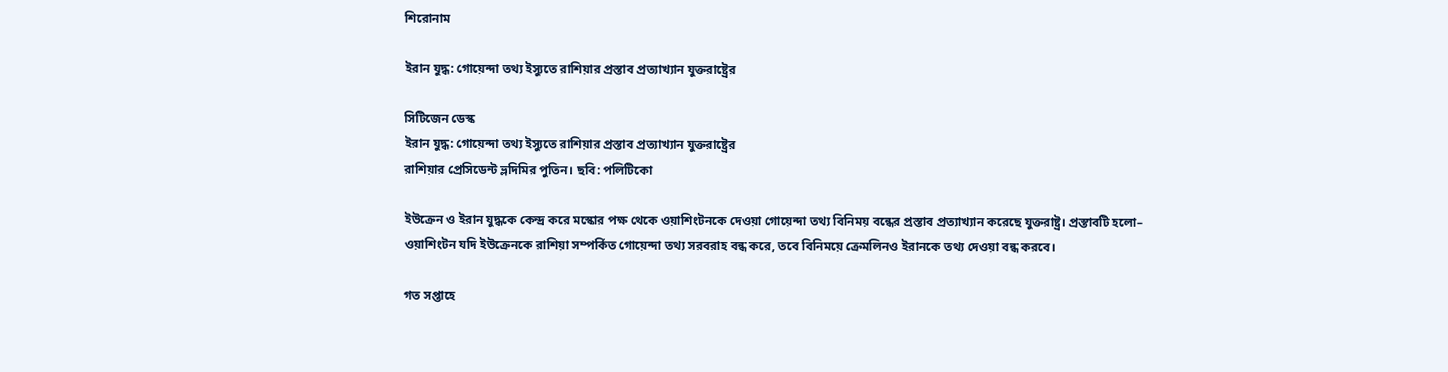শিরোনাম

ইরান যুদ্ধ: গোয়েন্দা তথ্য ইস্যুতে রাশিয়ার প্রস্তাব প্রত্যাখ্যান যুক্তরাষ্ট্রের

সিটিজেন ডেস্ক
ইরান যুদ্ধ: গোয়েন্দা তথ্য ইস্যুতে রাশিয়ার প্রস্তাব প্রত্যাখ্যান যুক্তরাষ্ট্রের
রাশিয়ার প্রেসিডেন্ট ভ্লদিমির পুতিন। ছবি: পলিটিকো

ইউক্রেন ও ইরান যুদ্ধকে কেন্দ্র করে মস্কোর পক্ষ থেকে ওয়াশিংটনকে দেওয়া গোয়েন্দা তথ্য বিনিময় বন্ধের প্রস্তাব প্রত্যাখ্যান করেছে যুক্তরাষ্ট্র। প্রস্তাবটি হলো– ওয়াশিংটন যদি ইউক্রেনকে রাশিয়া সম্পর্কিত গোয়েন্দা তথ্য সরবরাহ বন্ধ করে, তবে বিনিময়ে ক্রেমলিনও ইরানকে তথ্য দেওয়া বন্ধ করবে।

গত সপ্তাহে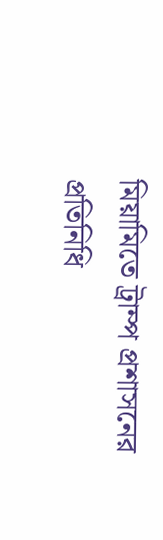মিয়ামিতে ট্রাম্প প্রশাসনের প্রতিনিধি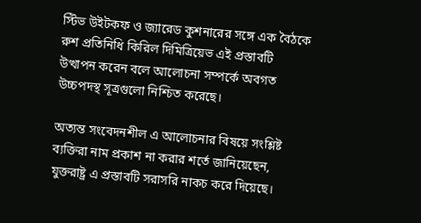স্টিভ উইটকফ ও জ্যারেড কুশনারের সঙ্গে এক বৈঠকে রুশ প্রতিনিধি কিরিল দিমিত্রিয়েভ এই প্রস্তাবটি উত্থাপন করেন বলে আলোচনা সম্পর্কে অবগত উচ্চপদস্থ সূত্রগুলো নিশ্চিত করেছে।

অত্যন্ত সংবেদনশীল এ আলোচনার বিষয়ে সংশ্লিষ্ট ব্যক্তিরা নাম প্রকাশ না করার শর্তে জানিয়েছেন, যুক্তরাষ্ট্র এ প্রস্তাবটি সরাসরি নাকচ করে দিয়েছে।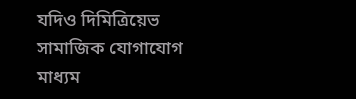যদিও দিমিত্রিয়েভ সামাজিক যোগাযোগ মাধ্যম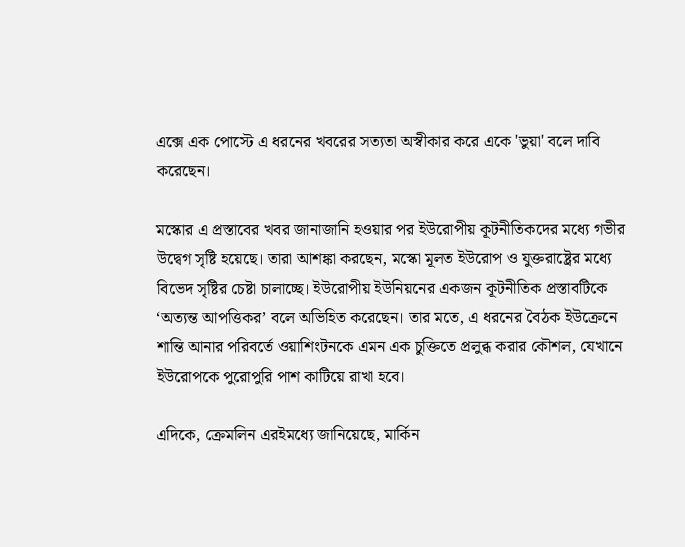এক্সে এক পোস্টে এ ধরনের খবরের সত্যতা অস্বীকার করে একে 'ভুয়া' বলে দাবি করেছেন।

মস্কোর এ প্রস্তাবের খবর জানাজানি হওয়ার পর ইউরোপীয় কূটনীতিকদের মধ্যে গভীর উদ্বেগ সৃষ্টি হয়েছে। তারা আশঙ্কা করছেন, মস্কো মূলত ইউরোপ ও যুক্তরাষ্ট্রের মধ্যে বিভেদ সৃষ্টির চেষ্টা চালাচ্ছে। ইউরোপীয় ইউনিয়নের একজন কূটনীতিক প্রস্তাবটিকে ‘অত্যন্ত আপত্তিকর’ বলে অভিহিত করেছেন। তার মতে, এ ধরনের বৈঠক ইউক্রেনে শান্তি আনার পরিবর্তে ওয়াশিংটনকে এমন এক চুক্তিতে প্রলুব্ধ করার কৌশল, যেখানে ইউরোপকে পুরোপুরি পাশ কাটিয়ে রাখা হবে।

এদিকে, ক্রেমলিন এরইমধ্যে জানিয়েছে, মার্কিন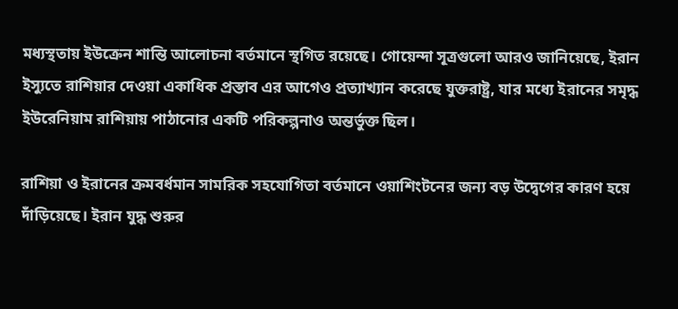মধ্যস্থতায় ইউক্রেন শান্তি আলোচনা বর্তমানে স্থগিত রয়েছে। গোয়েন্দা সূত্রগুলো আরও জানিয়েছে, ইরান ইস্যুতে রাশিয়ার দেওয়া একাধিক প্রস্তাব এর আগেও প্রত্যাখ্যান করেছে যুক্তরাষ্ট্র, যার মধ্যে ইরানের সমৃদ্ধ ইউরেনিয়াম রাশিয়ায় পাঠানোর একটি পরিকল্পনাও অন্তর্ভুক্ত ছিল।

রাশিয়া ও ইরানের ক্রমবর্ধমান সামরিক সহযোগিতা বর্তমানে ওয়াশিংটনের জন্য বড় উদ্বেগের কারণ হয়ে দাঁড়িয়েছে। ইরান যুদ্ধ শুরুর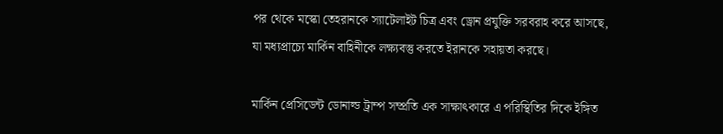পর থেকে মস্কো তেহরানকে স্যাটেলাইট চিত্র এবং ড্রোন প্রযুক্তি সরবরাহ করে আসছে, যা মধ্যপ্রাচ্যে মার্কিন বাহিনীকে লক্ষ্যবস্তু করতে ইরানকে সহায়তা করছে।

মার্কিন প্রেসিডেন্ট ডোনাল্ড ট্রাম্প সম্প্রতি এক সাক্ষাৎকারে এ পরিস্থিতির দিকে ইঙ্গিত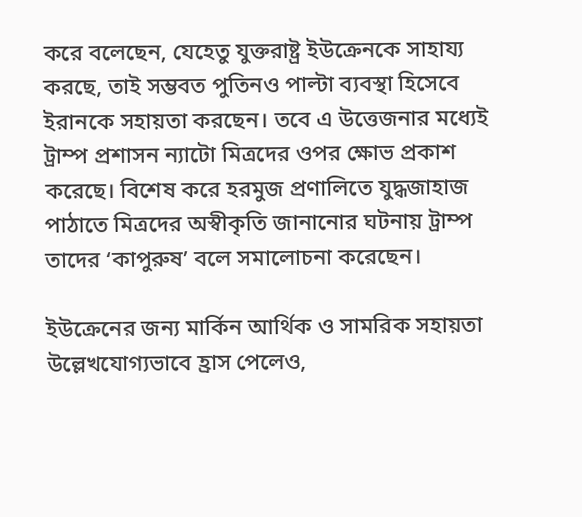করে বলেছেন, যেহেতু যুক্তরাষ্ট্র ইউক্রেনকে সাহায্য করছে, তাই সম্ভবত পুতিনও পাল্টা ব্যবস্থা হিসেবে ইরানকে সহায়তা করছেন। তবে এ উত্তেজনার মধ্যেই ট্রাম্প প্রশাসন ন্যাটো মিত্রদের ওপর ক্ষোভ প্রকাশ করেছে। বিশেষ করে হরমুজ প্রণালিতে যুদ্ধজাহাজ পাঠাতে মিত্রদের অস্বীকৃতি জানানোর ঘটনায় ট্রাম্প তাদের ‘কাপুরুষ’ বলে সমালোচনা করেছেন।

ইউক্রেনের জন্য মার্কিন আর্থিক ও সামরিক সহায়তা উল্লেখযোগ্যভাবে হ্রাস পেলেও,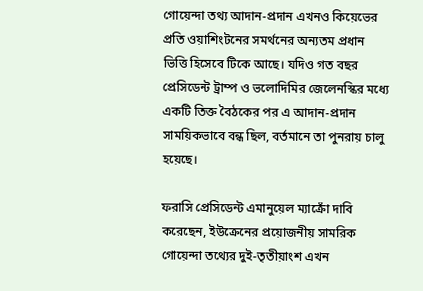গোয়েন্দা তথ্য আদান-প্রদান এখনও কিয়েভের প্রতি ওয়াশিংটনের সমর্থনের অন্যতম প্রধান ভিত্তি হিসেবে টিকে আছে। যদিও গত বছর প্রেসিডেন্ট ট্রাম্প ও ভলোদিমির জেলেনস্কির মধ্যে একটি তিক্ত বৈঠকের পর এ আদান-প্রদান সাময়িকভাবে বন্ধ ছিল, বর্তমানে তা পুনরায় চালু হয়েছে।

ফরাসি প্রেসিডেন্ট এমানুয়েল ম্যাক্রোঁ দাবি করেছেন, ইউক্রেনের প্রয়োজনীয় সামরিক গোয়েন্দা তথ্যের দুই-তৃতীয়াংশ এখন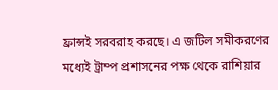ফ্রান্সই সরবরাহ করছে। এ জটিল সমীকরণের মধ্যেই ট্রাম্প প্রশাসনের পক্ষ থেকে রাশিয়ার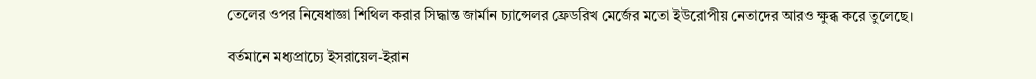তেলের ওপর নিষেধাজ্ঞা শিথিল করার সিদ্ধান্ত জার্মান চ্যান্সেলর ফ্রেডরিখ মের্জের মতো ইউরোপীয় নেতাদের আরও ক্ষুব্ধ করে তুলেছে।

বর্তমানে মধ্যপ্রাচ্যে ইসরায়েল-ইরান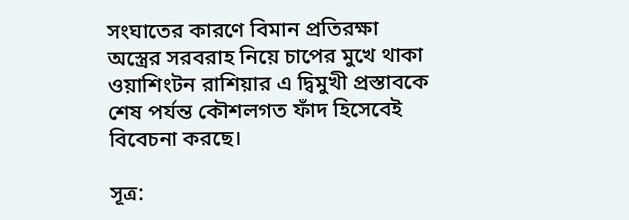সংঘাতের কারণে বিমান প্রতিরক্ষা অস্ত্রের সরবরাহ নিয়ে চাপের মুখে থাকা ওয়াশিংটন রাশিয়ার এ দ্বিমুখী প্রস্তাবকে শেষ পর্যন্ত কৌশলগত ফাঁদ হিসেবেই বিবেচনা করছে।

সূত্র: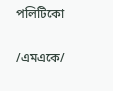পলিটিকো

/এমএকে/